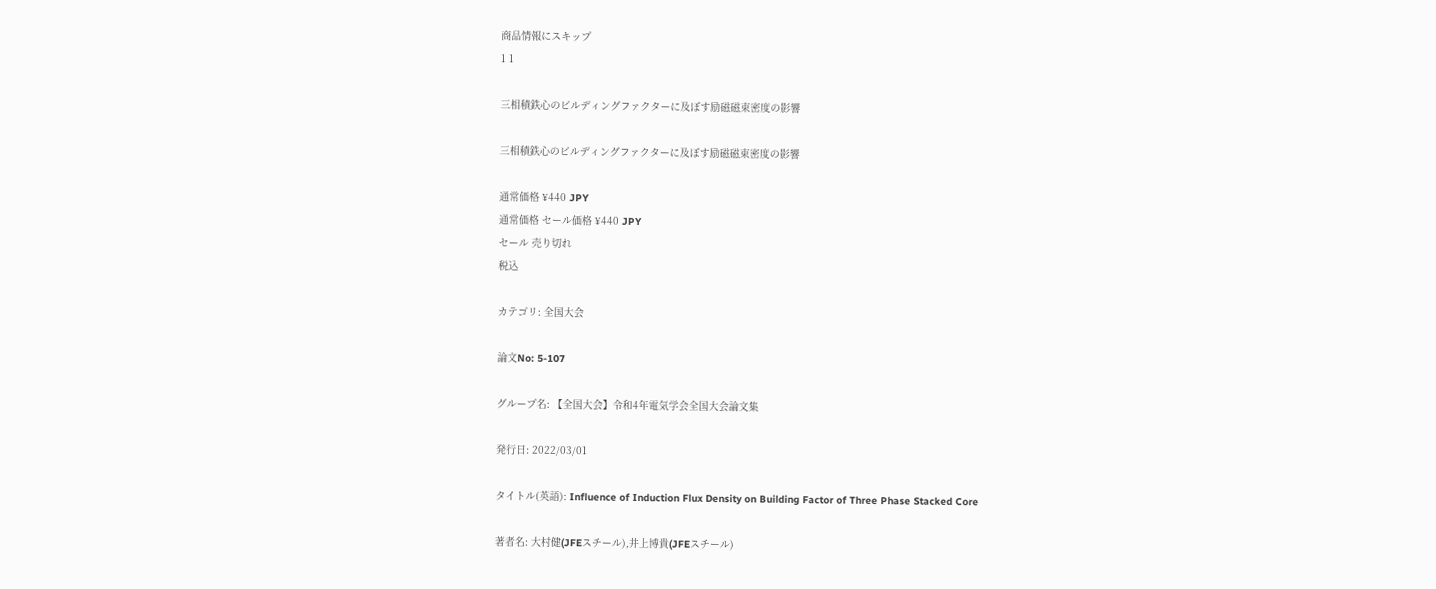商品情報にスキップ
1 1

三相積鉄心のビルディングファクターに及ぼす励磁磁束密度の影響

三相積鉄心のビルディングファクターに及ぼす励磁磁束密度の影響

通常価格 ¥440 JPY
通常価格 セール価格 ¥440 JPY
セール 売り切れ
税込

カテゴリ: 全国大会

論文No: 5-107

グループ名: 【全国大会】令和4年電気学会全国大会論文集

発行日: 2022/03/01

タイトル(英語): Influence of Induction Flux Density on Building Factor of Three Phase Stacked Core

著者名: 大村健(JFEスチール),井上博貴(JFEスチール)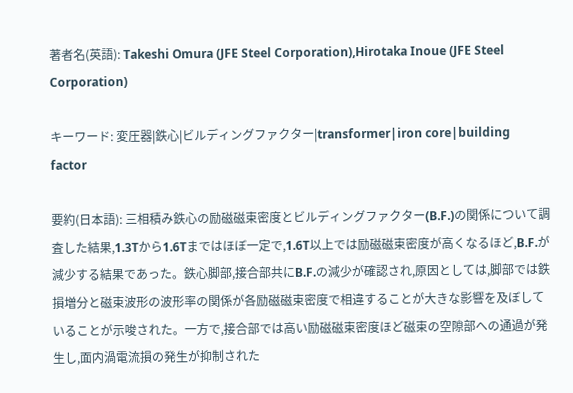著者名(英語): Takeshi Omura (JFE Steel Corporation),Hirotaka Inoue (JFE Steel Corporation)

キーワード: 変圧器|鉄心|ビルディングファクター|transformer|iron core|building factor

要約(日本語): 三相積み鉄心の励磁磁束密度とビルディングファクター(B.F.)の関係について調査した結果,1.3Tから1.6Tまではほぼ一定で,1.6T以上では励磁磁束密度が高くなるほど,B.F.が減少する結果であった。鉄心脚部,接合部共にB.F.の減少が確認され,原因としては,脚部では鉄損増分と磁束波形の波形率の関係が各励磁磁束密度で相違することが大きな影響を及ぼしていることが示唆された。一方で,接合部では高い励磁磁束密度ほど磁束の空隙部への通過が発生し,面内渦電流損の発生が抑制された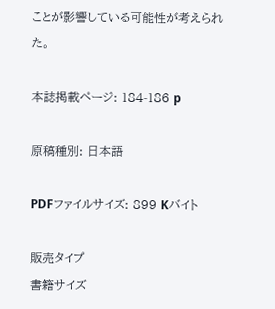ことが影響している可能性が考えられた。

本誌掲載ページ: 184-186 p

原稿種別: 日本語

PDFファイルサイズ: 899 Kバイト

販売タイプ
書籍サイズ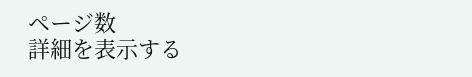ページ数
詳細を表示する